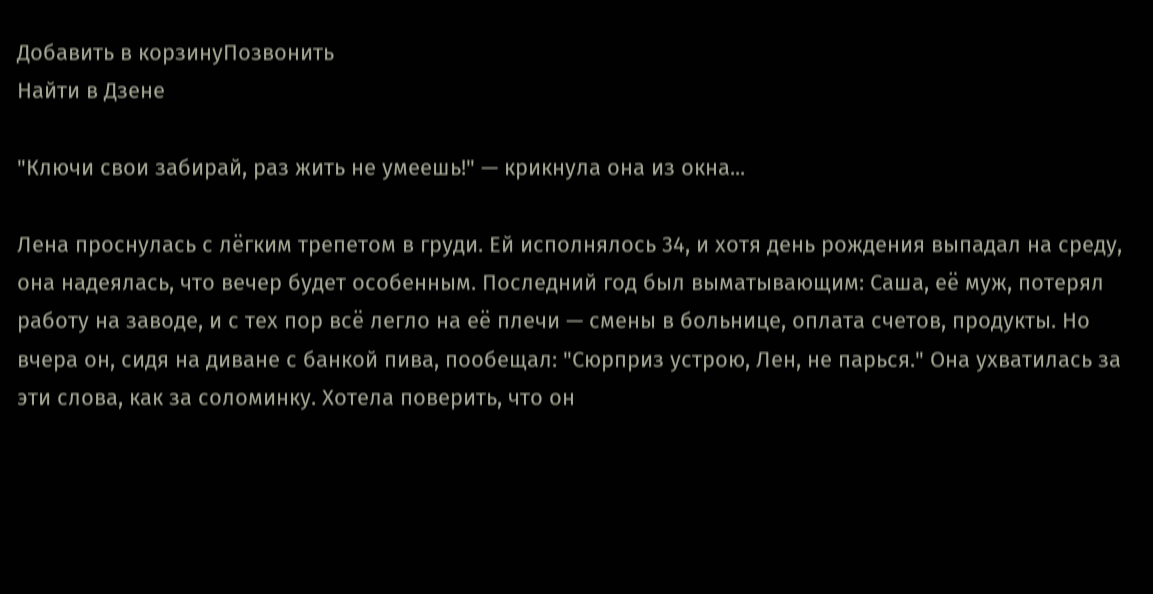Добавить в корзинуПозвонить
Найти в Дзене

"Ключи свои забирай, раз жить не умеешь!" — крикнула она из окна...

Лена проснулась с лёгким трепетом в груди. Ей исполнялось 34, и хотя день рождения выпадал на среду, она надеялась, что вечер будет особенным. Последний год был выматывающим: Саша, её муж, потерял работу на заводе, и с тех пор всё легло на её плечи — смены в больнице, оплата счетов, продукты. Но вчера он, сидя на диване с банкой пива, пообещал: "Сюрприз устрою, Лен, не парься." Она ухватилась за эти слова, как за соломинку. Хотела поверить, что он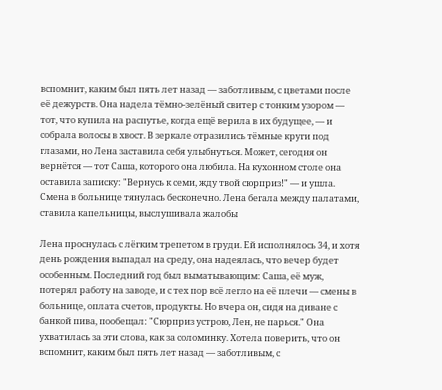вспомнит, каким был пять лет назад — заботливым, с цветами после её дежурств. Она надела тёмно-зелёный свитер с тонким узором — тот, что купила на распутье, когда ещё верила в их будущее, — и собрала волосы в хвост. В зеркале отразились тёмные круги под глазами, но Лена заставила себя улыбнуться. Может, сегодня он вернётся — тот Саша, которого она любила. На кухонном столе она оставила записку: "Вернусь к семи, жду твой сюрприз!" — и ушла. Смена в больнице тянулась бесконечно. Лена бегала между палатами, ставила капельницы, выслушивала жалобы

Лена проснулась с лёгким трепетом в груди. Ей исполнялось 34, и хотя день рождения выпадал на среду, она надеялась, что вечер будет особенным. Последний год был выматывающим: Саша, её муж, потерял работу на заводе, и с тех пор всё легло на её плечи — смены в больнице, оплата счетов, продукты. Но вчера он, сидя на диване с банкой пива, пообещал: "Сюрприз устрою, Лен, не парься." Она ухватилась за эти слова, как за соломинку. Хотела поверить, что он вспомнит, каким был пять лет назад — заботливым, с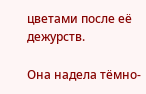цветами после её дежурств.

Она надела тёмно-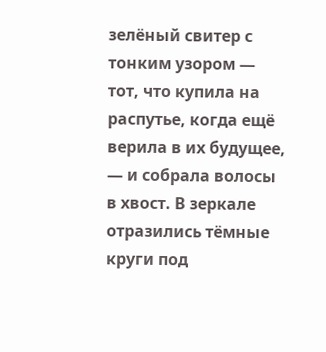зелёный свитер с тонким узором — тот, что купила на распутье, когда ещё верила в их будущее, — и собрала волосы в хвост. В зеркале отразились тёмные круги под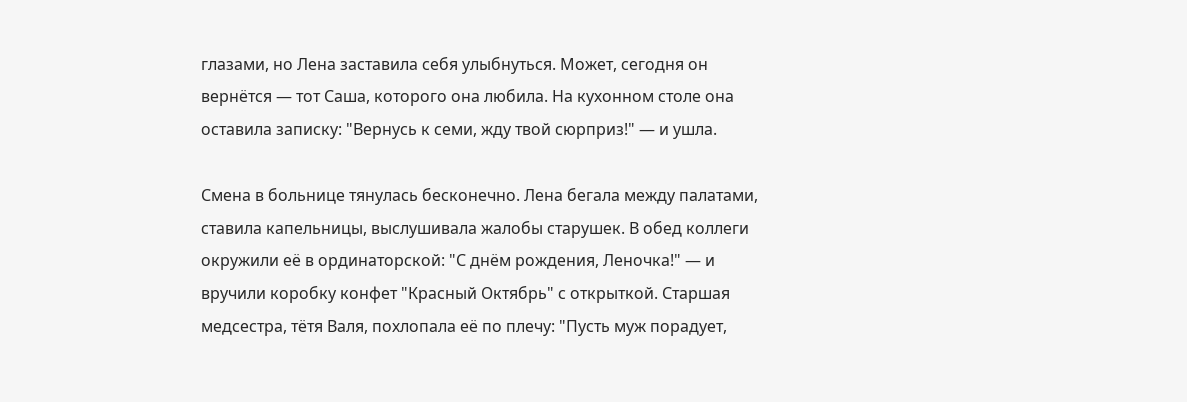глазами, но Лена заставила себя улыбнуться. Может, сегодня он вернётся — тот Саша, которого она любила. На кухонном столе она оставила записку: "Вернусь к семи, жду твой сюрприз!" — и ушла.

Смена в больнице тянулась бесконечно. Лена бегала между палатами, ставила капельницы, выслушивала жалобы старушек. В обед коллеги окружили её в ординаторской: "С днём рождения, Леночка!" — и вручили коробку конфет "Красный Октябрь" с открыткой. Старшая медсестра, тётя Валя, похлопала её по плечу: "Пусть муж порадует,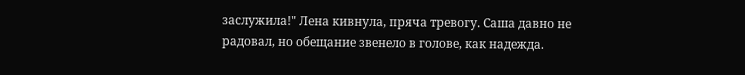заслужила!" Лена кивнула, пряча тревогу. Саша давно не радовал, но обещание звенело в голове, как надежда.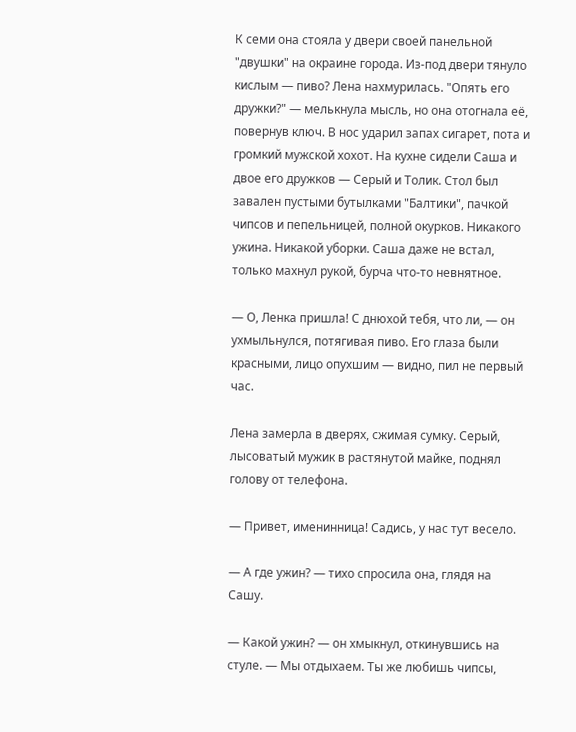К семи она стояла у двери своей панельной "двушки" на окраине города. Из-под двери тянуло кислым — пиво? Лена нахмурилась. "Опять его дружки?" — мелькнула мысль, но она отогнала её, повернув ключ. В нос ударил запах сигарет, пота и громкий мужской хохот. На кухне сидели Саша и двое его дружков — Серый и Толик. Стол был завален пустыми бутылками "Балтики", пачкой чипсов и пепельницей, полной окурков. Никакого ужина. Никакой уборки. Саша даже не встал, только махнул рукой, бурча что-то невнятное.

— О, Ленка пришла! С днюхой тебя, что ли, — он ухмыльнулся, потягивая пиво. Его глаза были красными, лицо опухшим — видно, пил не первый час.

Лена замерла в дверях, сжимая сумку. Серый, лысоватый мужик в растянутой майке, поднял голову от телефона.

— Привет, именинница! Садись, у нас тут весело.

— А где ужин? — тихо спросила она, глядя на Сашу.

— Какой ужин? — он хмыкнул, откинувшись на стуле. — Мы отдыхаем. Ты же любишь чипсы,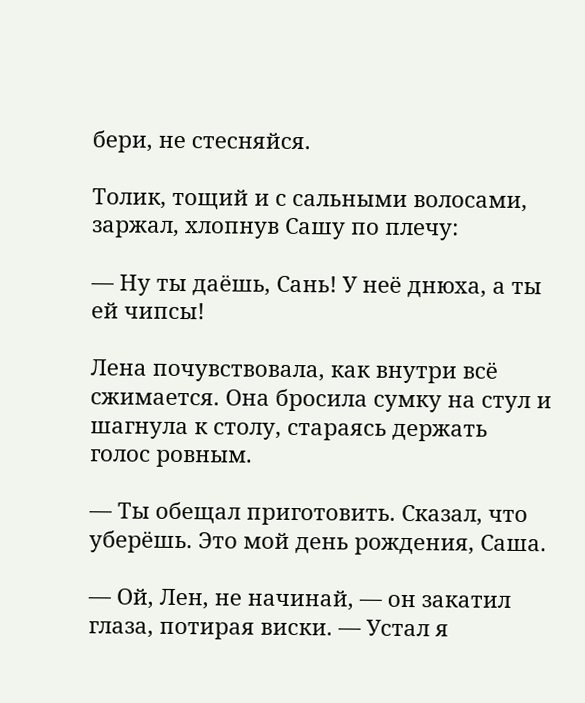бери, не стесняйся.

Толик, тощий и с сальными волосами, заржал, хлопнув Сашу по плечу:

— Ну ты даёшь, Сань! У неё днюха, а ты ей чипсы!

Лена почувствовала, как внутри всё сжимается. Она бросила сумку на стул и шагнула к столу, стараясь держать голос ровным.

— Ты обещал приготовить. Сказал, что уберёшь. Это мой день рождения, Саша.

— Ой, Лен, не начинай, — он закатил глаза, потирая виски. — Устал я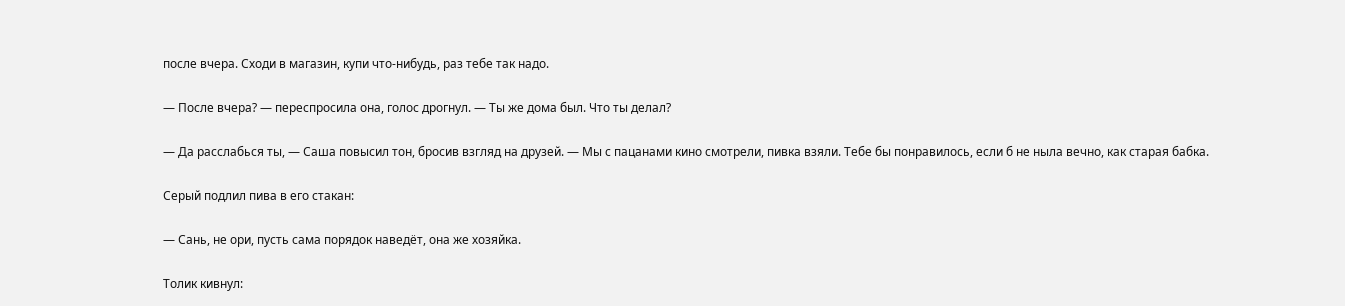после вчера. Сходи в магазин, купи что-нибудь, раз тебе так надо.

— После вчера? — переспросила она, голос дрогнул. — Ты же дома был. Что ты делал?

— Да расслабься ты, — Саша повысил тон, бросив взгляд на друзей. — Мы с пацанами кино смотрели, пивка взяли. Тебе бы понравилось, если б не ныла вечно, как старая бабка.

Серый подлил пива в его стакан:

— Сань, не ори, пусть сама порядок наведёт, она же хозяйка.

Толик кивнул: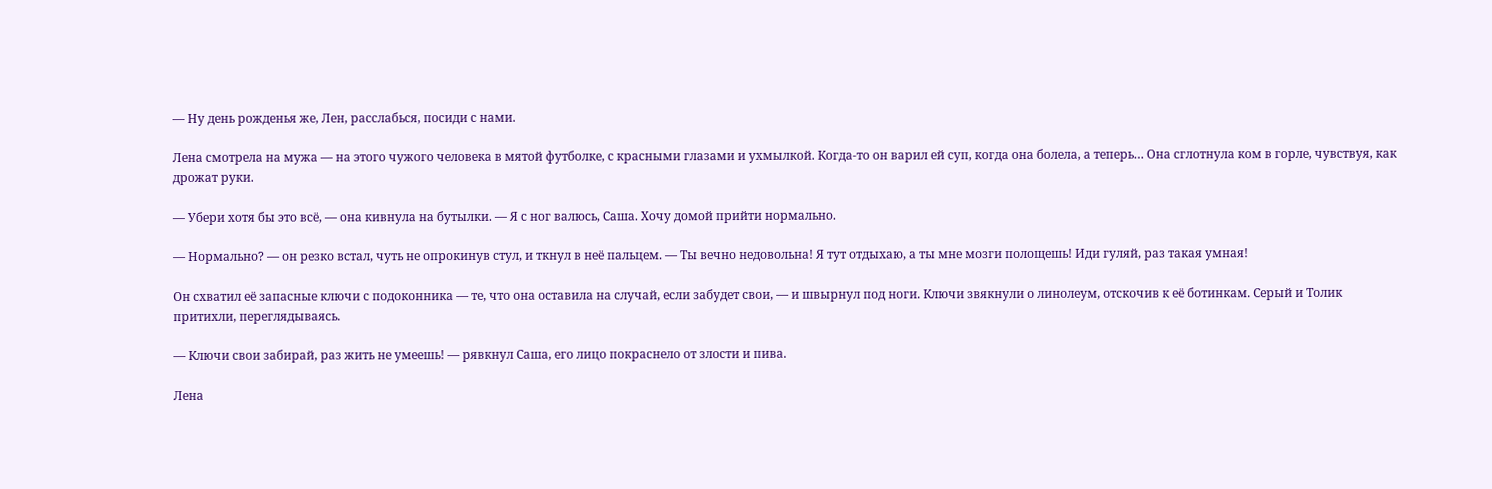— Ну день рожденья же, Лен, расслабься, посиди с нами.

Лена смотрела на мужа — на этого чужого человека в мятой футболке, с красными глазами и ухмылкой. Когда-то он варил ей суп, когда она болела, а теперь… Она сглотнула ком в горле, чувствуя, как дрожат руки.

— Убери хотя бы это всё, — она кивнула на бутылки. — Я с ног валюсь, Саша. Хочу домой прийти нормально.

— Нормально? — он резко встал, чуть не опрокинув стул, и ткнул в неё пальцем. — Ты вечно недовольна! Я тут отдыхаю, а ты мне мозги полощешь! Иди гуляй, раз такая умная!

Он схватил её запасные ключи с подоконника — те, что она оставила на случай, если забудет свои, — и швырнул под ноги. Ключи звякнули о линолеум, отскочив к её ботинкам. Серый и Толик притихли, переглядываясь.

— Ключи свои забирай, раз жить не умеешь! — рявкнул Саша, его лицо покраснело от злости и пива.

Лена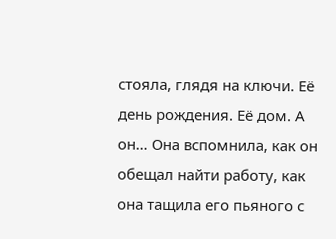стояла, глядя на ключи. Её день рождения. Её дом. А он… Она вспомнила, как он обещал найти работу, как она тащила его пьяного с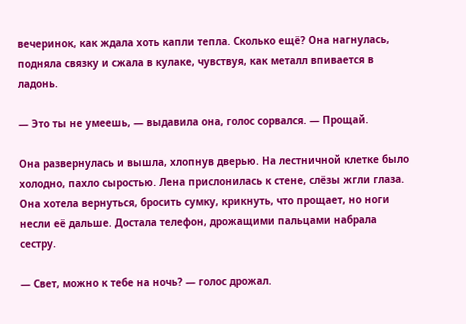вечеринок, как ждала хоть капли тепла. Сколько ещё? Она нагнулась, подняла связку и сжала в кулаке, чувствуя, как металл впивается в ладонь.

— Это ты не умеешь, — выдавила она, голос сорвался. — Прощай.

Она развернулась и вышла, хлопнув дверью. На лестничной клетке было холодно, пахло сыростью. Лена прислонилась к стене, слёзы жгли глаза. Она хотела вернуться, бросить сумку, крикнуть, что прощает, но ноги несли её дальше. Достала телефон, дрожащими пальцами набрала сестру.

— Свет, можно к тебе на ночь? — голос дрожал.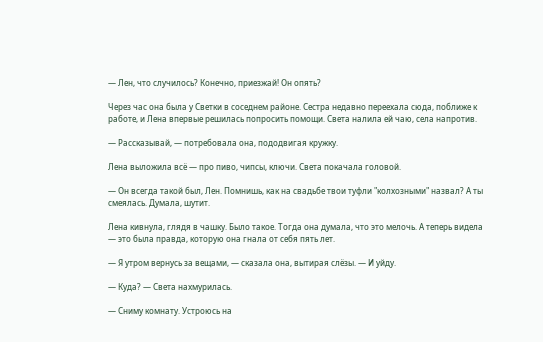— Лен, что случилось? Конечно, приезжай! Он опять?

Через час она была у Светки в соседнем районе. Сестра недавно переехала сюда, поближе к работе, и Лена впервые решилась попросить помощи. Света налила ей чаю, села напротив.

— Рассказывай, — потребовала она, пододвигая кружку.

Лена выложила всё — про пиво, чипсы, ключи. Света покачала головой.

— Он всегда такой был, Лен. Помнишь, как на свадьбе твои туфли "колхозными" назвал? А ты смеялась. Думала, шутит.

Лена кивнула, глядя в чашку. Было такое. Тогда она думала, что это мелочь. А теперь видела — это была правда, которую она гнала от себя пять лет.

— Я утром вернусь за вещами, — сказала она, вытирая слёзы. — И уйду.

— Куда? — Света нахмурилась.

— Сниму комнату. Устроюсь на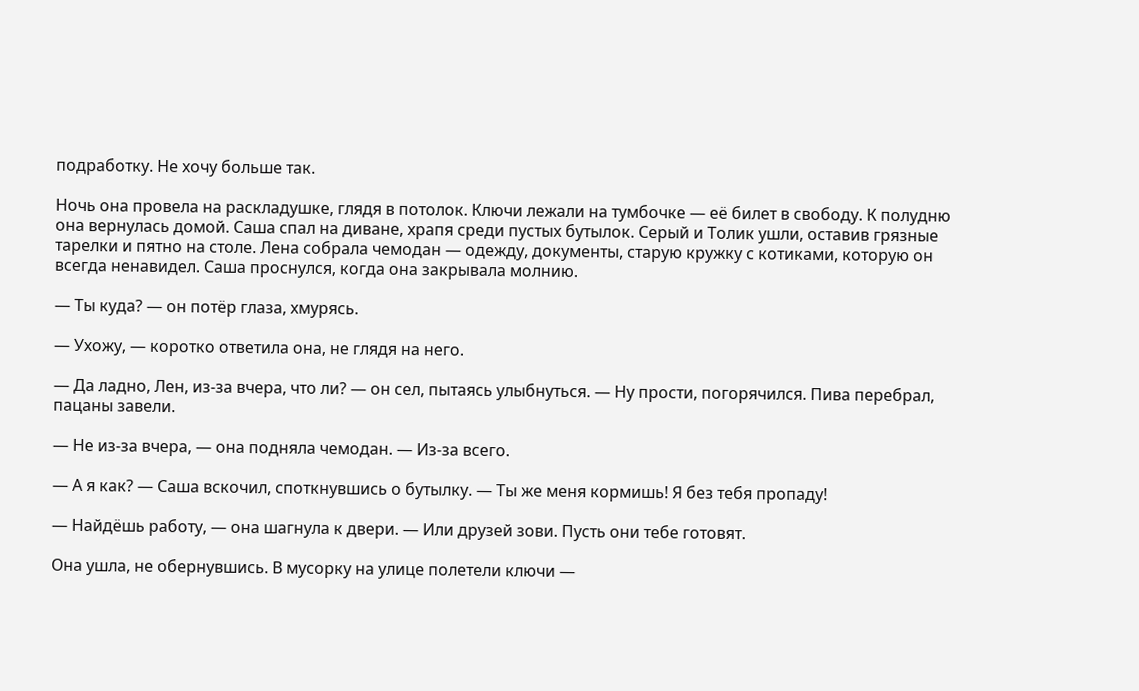подработку. Не хочу больше так.

Ночь она провела на раскладушке, глядя в потолок. Ключи лежали на тумбочке — её билет в свободу. К полудню она вернулась домой. Саша спал на диване, храпя среди пустых бутылок. Серый и Толик ушли, оставив грязные тарелки и пятно на столе. Лена собрала чемодан — одежду, документы, старую кружку с котиками, которую он всегда ненавидел. Саша проснулся, когда она закрывала молнию.

— Ты куда? — он потёр глаза, хмурясь.

— Ухожу, — коротко ответила она, не глядя на него.

— Да ладно, Лен, из-за вчера, что ли? — он сел, пытаясь улыбнуться. — Ну прости, погорячился. Пива перебрал, пацаны завели.

— Не из-за вчера, — она подняла чемодан. — Из-за всего.

— А я как? — Саша вскочил, споткнувшись о бутылку. — Ты же меня кормишь! Я без тебя пропаду!

— Найдёшь работу, — она шагнула к двери. — Или друзей зови. Пусть они тебе готовят.

Она ушла, не обернувшись. В мусорку на улице полетели ключи —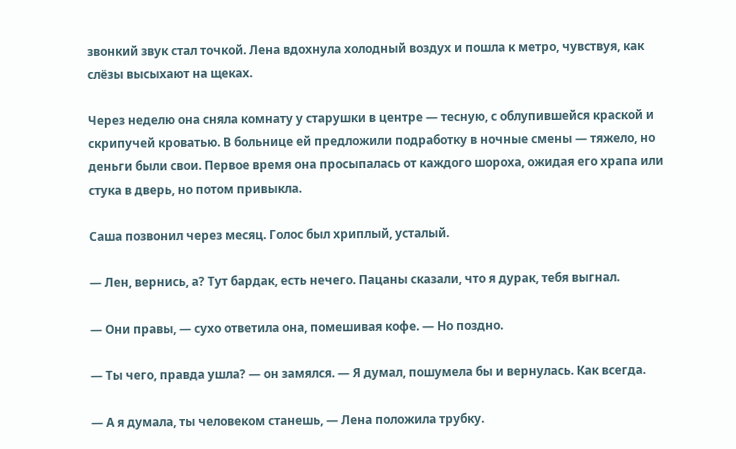звонкий звук стал точкой. Лена вдохнула холодный воздух и пошла к метро, чувствуя, как слёзы высыхают на щеках.

Через неделю она сняла комнату у старушки в центре — тесную, с облупившейся краской и скрипучей кроватью. В больнице ей предложили подработку в ночные смены — тяжело, но деньги были свои. Первое время она просыпалась от каждого шороха, ожидая его храпа или стука в дверь, но потом привыкла.

Саша позвонил через месяц. Голос был хриплый, усталый.

— Лен, вернись, а? Тут бардак, есть нечего. Пацаны сказали, что я дурак, тебя выгнал.

— Они правы, — сухо ответила она, помешивая кофе. — Но поздно.

— Ты чего, правда ушла? — он замялся. — Я думал, пошумела бы и вернулась. Как всегда.

— А я думала, ты человеком станешь, — Лена положила трубку.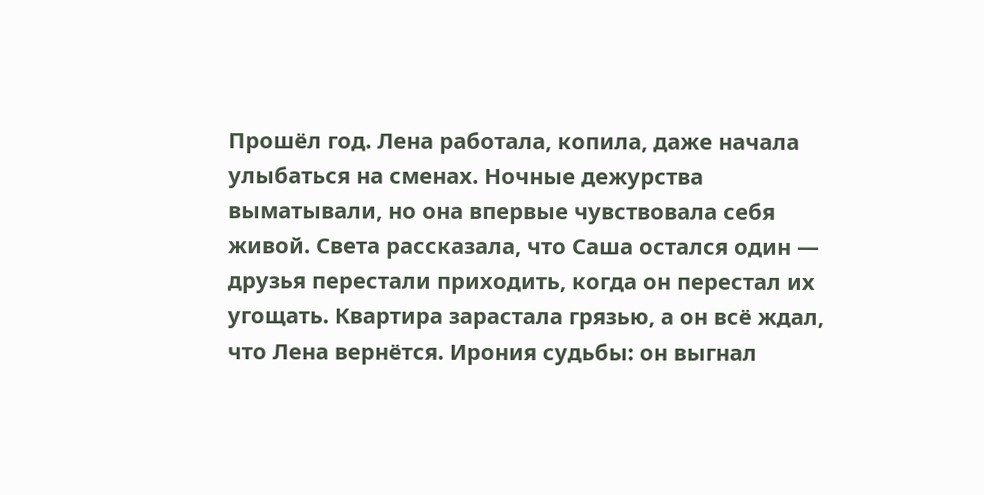Прошёл год. Лена работала, копила, даже начала улыбаться на сменах. Ночные дежурства выматывали, но она впервые чувствовала себя живой. Света рассказала, что Саша остался один — друзья перестали приходить, когда он перестал их угощать. Квартира зарастала грязью, а он всё ждал, что Лена вернётся. Ирония судьбы: он выгнал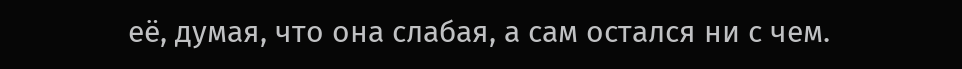её, думая, что она слабая, а сам остался ни с чем.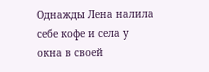Однажды Лена налила себе кофе и села у окна в своей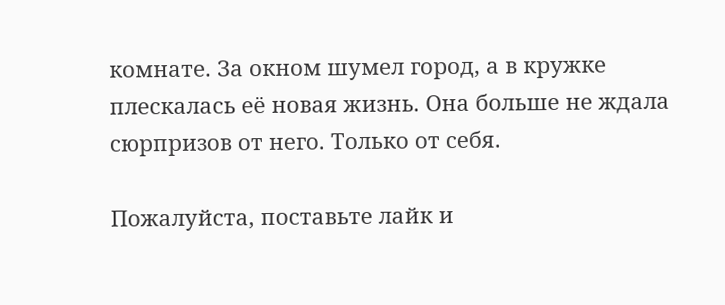комнате. За окном шумел город, а в кружке плескалась её новая жизнь. Она больше не ждала сюрпризов от него. Только от себя.

Пожалуйста, поставьте лайк и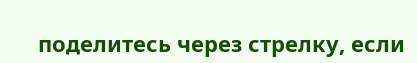поделитесь через стрелку, если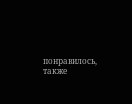понравилось, также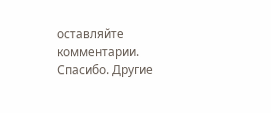оставляйте комментарии. Спасибо. Другие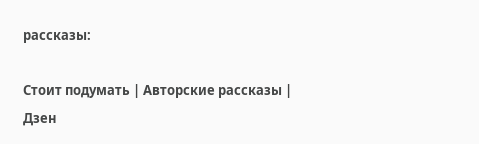рассказы:

Стоит подумать | Авторские рассказы | Дзен